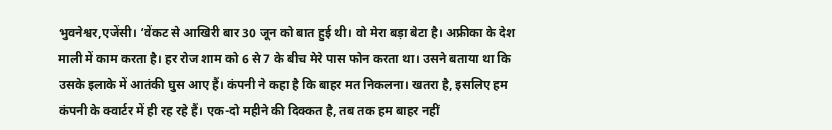भुवनेश्वर,एजेंसी। ‘वेंकट से आखिरी बार 30 जून को बात हुई थी। वो मेरा बड़ा बेटा है। अफ्रीका के देश माली में काम करता है। हर रोज शाम को 6 से 7 के बीच मेरे पास फोन करता था। उसने बताया था कि उसके इलाके में आतंकी घुस आए हैं। कंपनी ने कहा है कि बाहर मत निकलना। खतरा है, इसलिए हम कंपनी के क्वार्टर में ही रह रहे हैं। एक-दो महीने की दिक्कत है, तब तक हम बाहर नहीं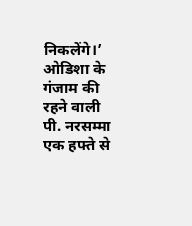निकलेंगे।’
ओडिशा के गंजाम की रहने वाली पी. नरसम्मा एक हफ्ते से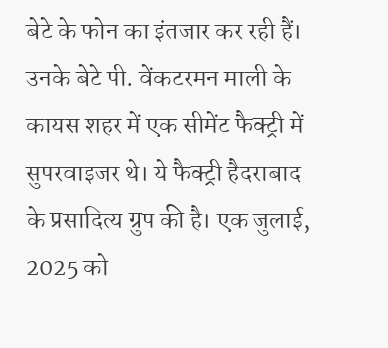बेटे के फोन का इंतजार कर रही हैं। उनके बेटे पी. वेंकटरमन माली के कायस शहर में एक सीमेंट फैक्ट्री में सुपरवाइजर थे। ये फैक्ट्री हैदराबाद के प्रसादित्य ग्रुप की है। एक जुलाई, 2025 को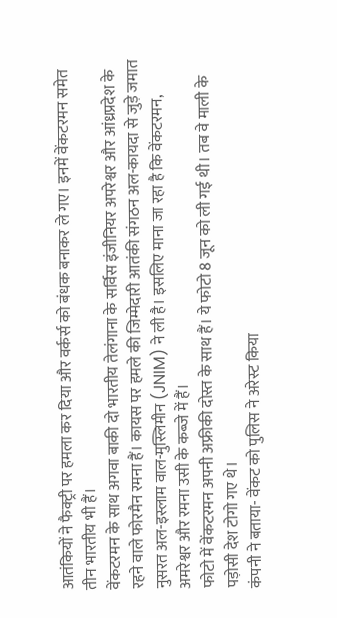आतंकियों ने फैक्ट्री पर हमला कर दिया और वर्कर्स को बंधक बनाकर ले गए। इनमें वेंकटरमन समेत तीन भारतीय भी हैं।
वेंकटरमन के साथ अगवा बाकी दो भारतीय तेलंगाना के सर्विस इंजीनियर अपरेश्वर और आंध्रप्रदेश के रहने वाले फोरमैन रमना हैं। कायस पर हमले की जिम्मेदारी आतंकी संगठन अल-कायदा से जुड़े जमात नुसरत अल-इस्लाम वाल-मुस्लिमीन (JNIM) ने ली है। इसलिए माना जा रहा है कि वेंकटरमन, अमरेश्वर और रमना उसी के कब्जे में हैं।
फोटो में वेंकटरमन अपनी अफ्रीकी दोस्त के साथ हैं। ये फोटो 8 जून को ली गई थी। तब वे माली के पड़ोसी देश टोगो गए थे।
कंपनी ने बताया- वेंकट को पुलिस ने अरेस्ट किया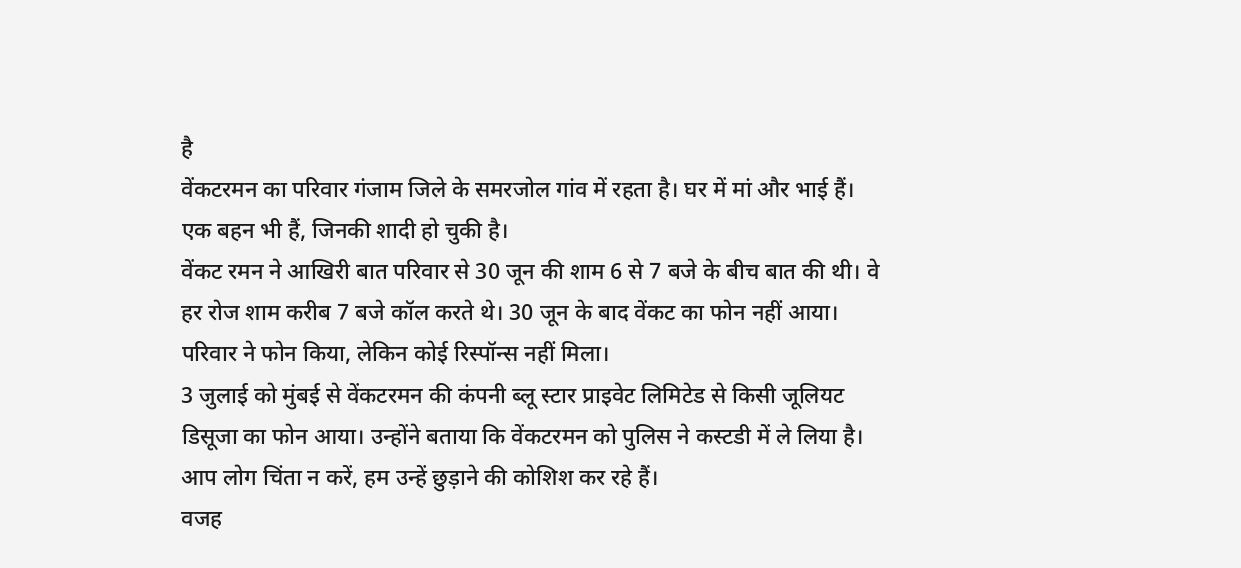है
वेंकटरमन का परिवार गंजाम जिले के समरजोल गांव में रहता है। घर में मां और भाई हैं। एक बहन भी हैं, जिनकी शादी हो चुकी है।
वेंकट रमन ने आखिरी बात परिवार से 30 जून की शाम 6 से 7 बजे के बीच बात की थी। वे हर रोज शाम करीब 7 बजे कॉल करते थे। 30 जून के बाद वेंकट का फोन नहीं आया। परिवार ने फोन किया, लेकिन कोई रिस्पॉन्स नहीं मिला।
3 जुलाई को मुंबई से वेंकटरमन की कंपनी ब्लू स्टार प्राइवेट लिमिटेड से किसी जूलियट डिसूजा का फोन आया। उन्होंने बताया कि वेंकटरमन को पुलिस ने कस्टडी में ले लिया है। आप लोग चिंता न करें, हम उन्हें छुड़ाने की कोशिश कर रहे हैं।
वजह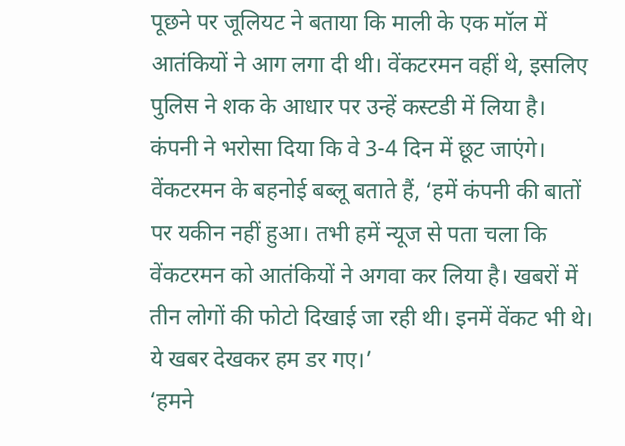पूछने पर जूलियट ने बताया कि माली के एक मॉल में आतंकियों ने आग लगा दी थी। वेंकटरमन वहीं थे, इसलिए पुलिस ने शक के आधार पर उन्हें कस्टडी में लिया है। कंपनी ने भरोसा दिया कि वे 3-4 दिन में छूट जाएंगे।
वेंकटरमन के बहनोई बब्लू बताते हैं, ‘हमें कंपनी की बातों पर यकीन नहीं हुआ। तभी हमें न्यूज से पता चला कि वेंकटरमन को आतंकियों ने अगवा कर लिया है। खबरों में तीन लोगों की फोटो दिखाई जा रही थी। इनमें वेंकट भी थे। ये खबर देखकर हम डर गए।’
‘हमने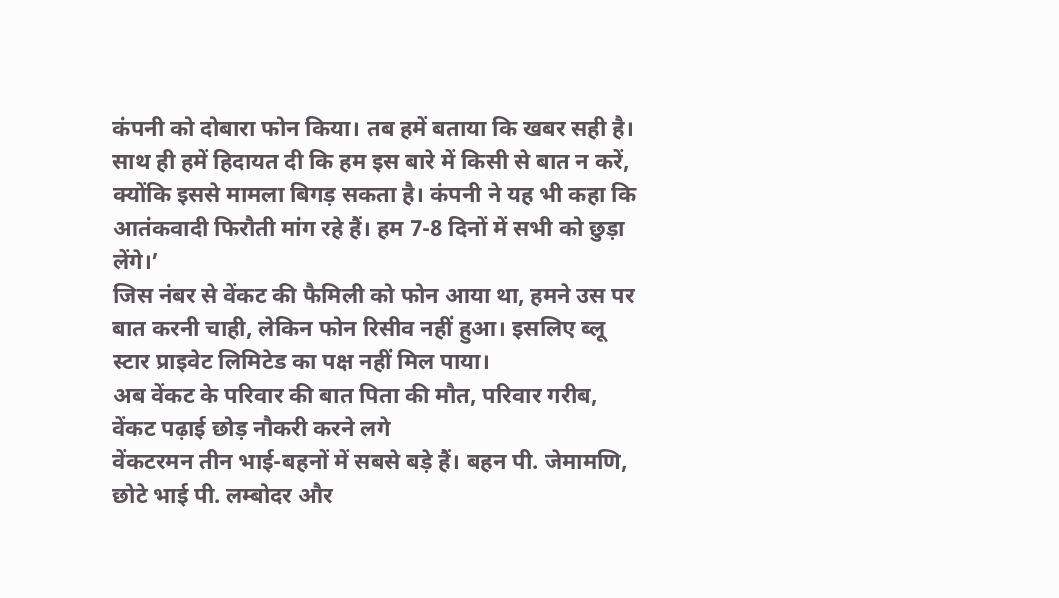कंपनी को दोबारा फोन किया। तब हमें बताया कि खबर सही है। साथ ही हमें हिदायत दी कि हम इस बारे में किसी से बात न करें, क्योंकि इससे मामला बिगड़ सकता है। कंपनी ने यह भी कहा कि आतंकवादी फिरौती मांग रहे हैं। हम 7-8 दिनों में सभी को छुड़ा लेंगे।’
जिस नंबर से वेंकट की फैमिली को फोन आया था, हमने उस पर बात करनी चाही, लेकिन फोन रिसीव नहीं हुआ। इसलिए ब्लू स्टार प्राइवेट लिमिटेड का पक्ष नहीं मिल पाया।
अब वेंकट के परिवार की बात पिता की मौत, परिवार गरीब, वेंकट पढ़ाई छोड़ नौकरी करने लगे
वेंकटरमन तीन भाई-बहनों में सबसे बड़े हैं। बहन पी. जेमामणि, छोटे भाई पी. लम्बोदर और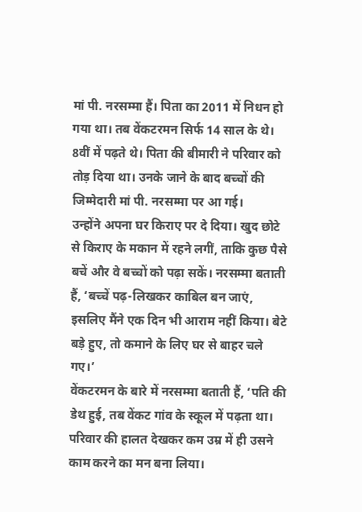मां पी. नरसम्मा हैं। पिता का 2011 में निधन हो गया था। तब वेंकटरमन सिर्फ 14 साल के थे। 8वीं में पढ़ते थे। पिता की बीमारी ने परिवार को तोड़ दिया था। उनके जाने के बाद बच्चों की जिम्मेदारी मां पी. नरसम्मा पर आ गई।
उन्होंने अपना घर किराए पर दे दिया। खुद छोटे से किराए के मकान में रहने लगीं, ताकि कुछ पैसे बचें और वे बच्चों को पढ़ा सकें। नरसम्मा बताती हैं, ‘बच्चें पढ़-लिखकर काबिल बन जाएं, इसलिए मैंने एक दिन भी आराम नहीं किया। बेटे बड़े हुए, तो कमाने के लिए घर से बाहर चले गए।’
वेंकटरमन के बारे में नरसम्मा बताती हैं, ‘पति की डेथ हुई, तब वेंकट गांव के स्कूल में पढ़ता था। परिवार की हालत देखकर कम उम्र में ही उसने काम करने का मन बना लिया।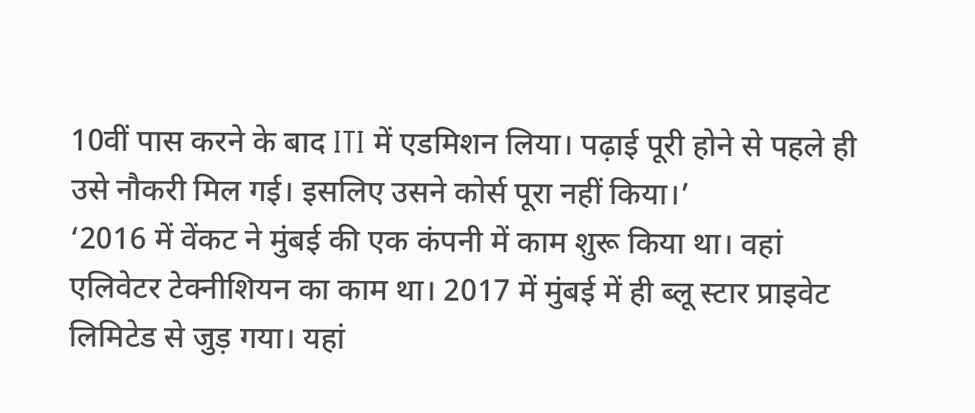10वीं पास करने के बाद ITI में एडमिशन लिया। पढ़ाई पूरी होने से पहले ही उसे नौकरी मिल गई। इसलिए उसने कोर्स पूरा नहीं किया।’
‘2016 में वेंकट ने मुंबई की एक कंपनी में काम शुरू किया था। वहां एलिवेटर टेक्नीशियन का काम था। 2017 में मुंबई में ही ब्लू स्टार प्राइवेट लिमिटेड से जुड़ गया। यहां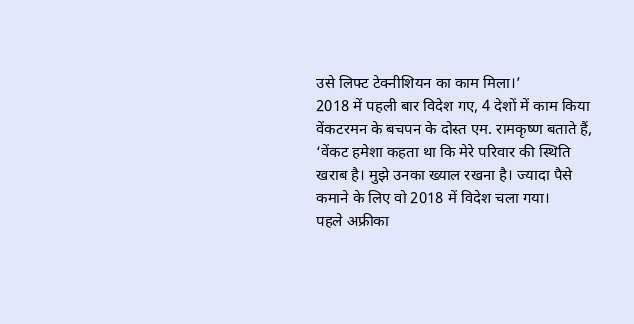उसे लिफ्ट टेक्नीशियन का काम मिला।’
2018 में पहली बार विदेश गए, 4 देशों में काम किया
वेंकटरमन के बचपन के दोस्त एम. रामकृष्ण बताते हैं, ‘वेंकट हमेशा कहता था कि मेरे परिवार की स्थिति खराब है। मुझे उनका ख्याल रखना है। ज्यादा पैसे कमाने के लिए वो 2018 में विदेश चला गया।
पहले अफ्रीका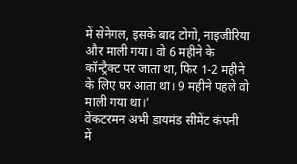में सेनेगल, इसके बाद टोगो, नाइजीरिया और माली गया। वो 6 महीने के कॉन्ट्रैक्ट पर जाता था, फिर 1-2 महीने के लिए घर आता था। 9 महीने पहले वो माली गया था।’
वेंकटरमन अभी डायमंड सीमेंट कंपनी में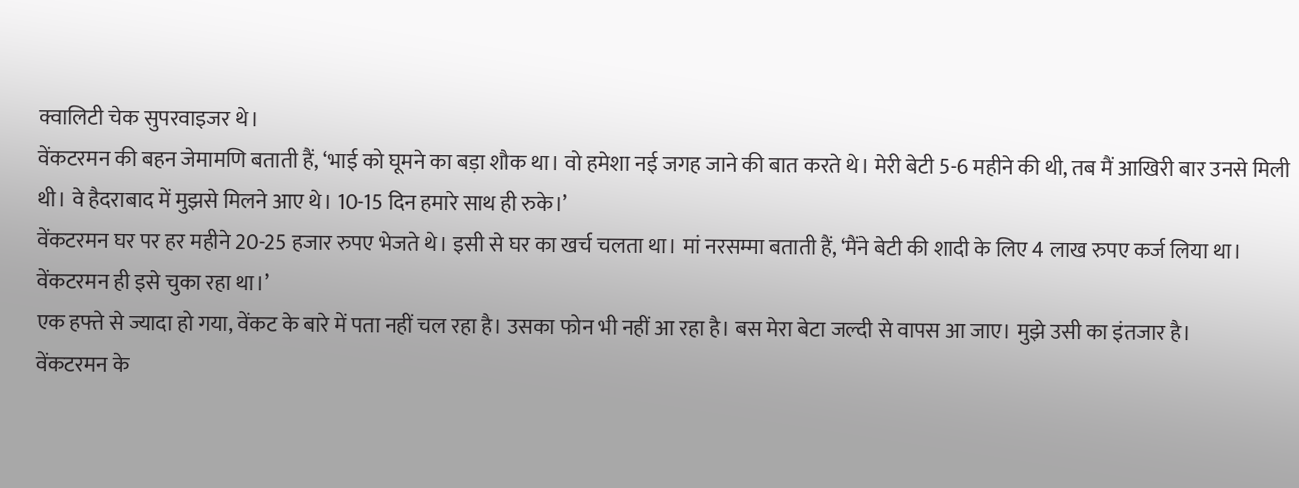क्वालिटी चेक सुपरवाइजर थे।
वेंकटरमन की बहन जेमामणि बताती हैं, ‘भाई को घूमने का बड़ा शौक था। वो हमेशा नई जगह जाने की बात करते थे। मेरी बेटी 5-6 महीने की थी, तब मैं आखिरी बार उनसे मिली थी। वे हैदराबाद में मुझसे मिलने आए थे। 10-15 दिन हमारे साथ ही रुके।’
वेंकटरमन घर पर हर महीने 20-25 हजार रुपए भेजते थे। इसी से घर का खर्च चलता था। मां नरसम्मा बताती हैं, ‘मैंने बेटी की शादी के लिए 4 लाख रुपए कर्ज लिया था। वेंकटरमन ही इसे चुका रहा था।’
एक हफ्ते से ज्यादा हो गया, वेंकट के बारे में पता नहीं चल रहा है। उसका फोन भी नहीं आ रहा है। बस मेरा बेटा जल्दी से वापस आ जाए। मुझे उसी का इंतजार है।
वेंकटरमन के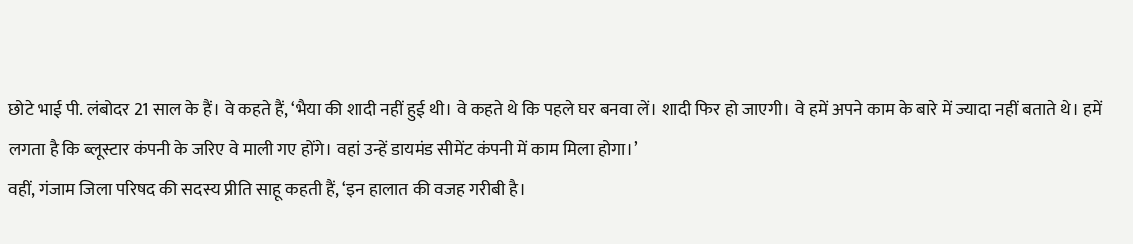छोटे भाई पी. लंबोदर 21 साल के हैं। वे कहते हैं, ‘भैया की शादी नहीं हुई थी। वे कहते थे कि पहले घर बनवा लें। शादी फिर हो जाएगी। वे हमें अपने काम के बारे में ज्यादा नहीं बताते थे। हमें लगता है कि ब्लूस्टार कंपनी के जरिए वे माली गए होंगे। वहां उन्हें डायमंड सीमेंट कंपनी में काम मिला होगा।’
वहीं, गंजाम जिला परिषद की सदस्य प्रीति साहू कहती हैं, ‘इन हालात की वजह गरीबी है।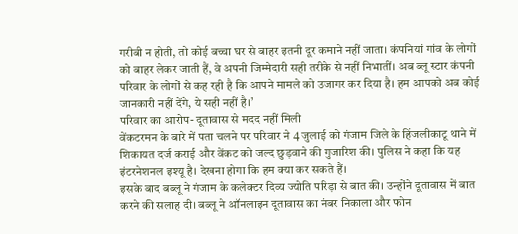गरीबी न होती, तो कोई बच्चा घर से बाहर इतनी दूर कमाने नहीं जाता। कंपनियां गांव के लोगों को बाहर लेकर जाती हैं, वे अपनी जिम्मेदारी सही तरीके से नहीं निभातीं। अब ब्लू स्टार कंपनी परिवार के लोगों से कह रही है कि आपने मामले को उजागर कर दिया है। हम आपको अब कोई जानकारी नहीं देंगे, ये सही नहीं है।’
परिवार का आरोप- दूतावास से मदद नहीं मिली
वेंकटरमन के बारे में पता चलने पर परिवार ने 4 जुलाई को गंजाम जिले के हिंजलीकाटू थाने में शिकायत दर्ज कराई और वेंकट को जल्द छुड़वाने की गुजारिश की। पुलिस ने कहा कि यह इंटरनेशनल इश्यू है। देखना होगा कि हम क्या कर सकते हैं।
इसके बाद बब्लू ने गंजाम के कलेक्टर दिव्य ज्योति परिड़ा से बात की। उन्होंने दूतावास में बात करने की सलाह दी। बब्लू ने ऑनलाइन दूतावास का नंबर निकाला और फोन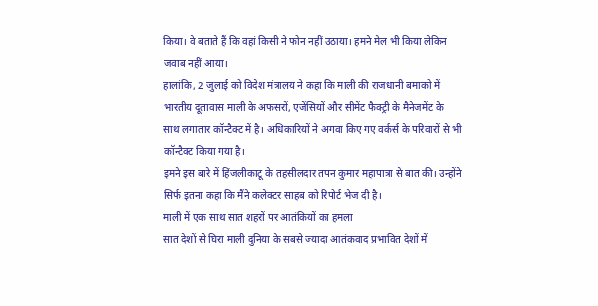किया। वे बताते हैं कि वहां किसी ने फोन नहीं उठाया। हमने मेल भी किया लेकिन जवाब नहीं आया।
हालांकि, 2 जुलाई को विदेश मंत्रालय ने कहा कि माली की राजधानी बमाको में भारतीय दूतावास माली के अफसरों, एजेंसियों और सीमेंट फैक्ट्री के मैनेजमेंट के साथ लगातार कॉन्टैक्ट में है। अधिकारियों ने अगवा किए गए वर्कर्स के परिवारों से भी कॉन्टैक्ट किया गया है।
इमने इस बारे में हिंजलीकाटू के तहसीलदार तपन कुमार महापात्रा से बात की। उन्होंने सिर्फ इतना कहा कि मैंने कलेक्टर साहब को रिपोर्ट भेज दी है।
माली में एक साथ सात शहरों पर आतंकियों का हमला
सात देशों से घिरा माली दुनिया के सबसे ज्यादा आतंकवाद प्रभावित देशों में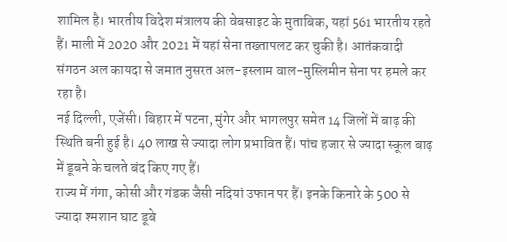शामिल है। भारतीय विदेश मंत्रालय की वेबसाइट के मुताबिक, यहां 561 भारतीय रहते हैं। माली में 2020 और 2021 में यहां सेना तख्तापलट कर चुकी है। आतंकवादी संगठन अल कायदा से जमात नुसरत अल-इस्लाम वाल-मुस्लिमीन सेना पर हमले कर रहा है।
नई दिल्ली, एजेंसी। बिहार में पटना, मुंगेर और भागलपुर समेत 14 जिलों में बाढ़ की स्थिति बनी हुई है। 40 लाख से ज्यादा लोग प्रभावित हैं। पांच हजार से ज्यादा स्कूल बाढ़ में डूबने के चलते बंद किए गए हैं।
राज्य में गंगा, कोसी और गंडक जैसी नदियां उफान पर हैं। इनके किनारे के 500 से ज्यादा श्मशान घाट डूबे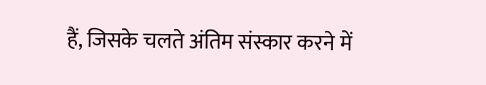हैं, जिसके चलते अंतिम संस्कार करने में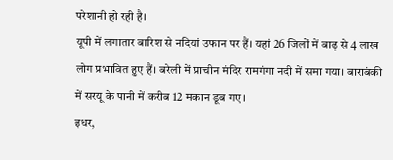परेशानी हो रही है।
यूपी में लगातार बारिश से नदियां उफान पर हैं। यहां 26 जिलों में बाढ़ से 4 लाख लोग प्रभावित हुए हैं। बरेली में प्राचीन मंदिर रामगंगा नदी में समा गया। बाराबंकी में सरयू के पानी में करीब 12 मकान डूब गए।
इधर,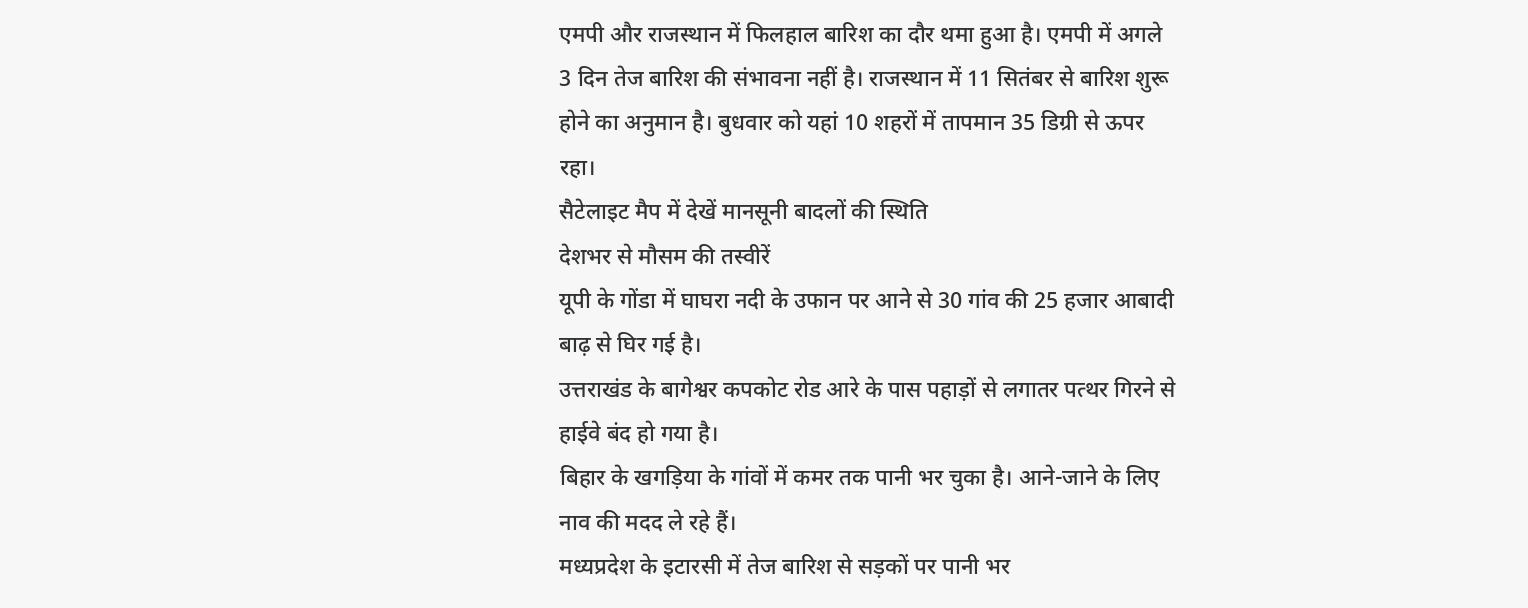एमपी और राजस्थान में फिलहाल बारिश का दौर थमा हुआ है। एमपी में अगले 3 दिन तेज बारिश की संभावना नहीं है। राजस्थान में 11 सितंबर से बारिश शुरू होने का अनुमान है। बुधवार को यहां 10 शहरों में तापमान 35 डिग्री से ऊपर रहा।
सैटेलाइट मैप में देखें मानसूनी बादलों की स्थिति
देशभर से मौसम की तस्वीरें
यूपी के गोंडा में घाघरा नदी के उफान पर आने से 30 गांव की 25 हजार आबादी बाढ़ से घिर गई है।
उत्तराखंड के बागेश्वर कपकोट रोड आरे के पास पहाड़ों से लगातर पत्थर गिरने से हाईवे बंद हो गया है।
बिहार के खगड़िया के गांवों में कमर तक पानी भर चुका है। आने-जाने के लिए नाव की मदद ले रहे हैं।
मध्यप्रदेश के इटारसी में तेज बारिश से सड़कों पर पानी भर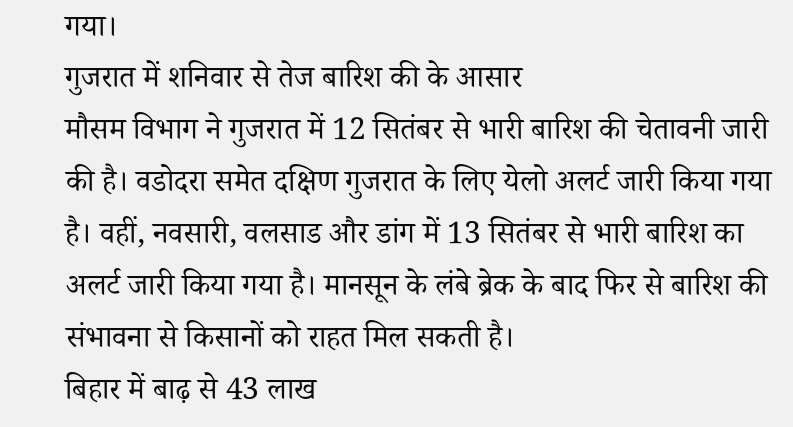गया।
गुजरात में शनिवार से तेज बारिश की के आसार
मौसम विभाग ने गुजरात में 12 सितंबर से भारी बारिश की चेतावनी जारी की है। वडोदरा समेत दक्षिण गुजरात के लिए येलो अलर्ट जारी किया गया है। वहीं, नवसारी, वलसाड और डांग में 13 सितंबर से भारी बारिश का अलर्ट जारी किया गया है। मानसून के लंबे ब्रेक के बाद फिर से बारिश की संभावना से किसानों को राहत मिल सकती है।
बिहार में बाढ़ से 43 लाख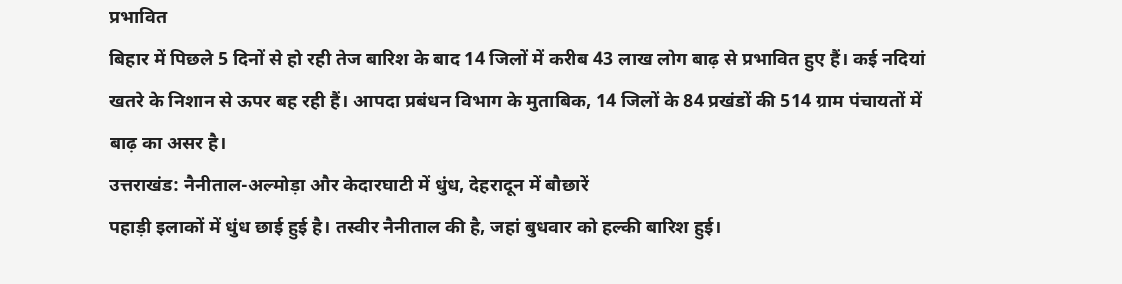प्रभावित
बिहार में पिछले 5 दिनों से हो रही तेज बारिश के बाद 14 जिलों में करीब 43 लाख लोग बाढ़ से प्रभावित हुए हैं। कई नदियां खतरे के निशान से ऊपर बह रही हैं। आपदा प्रबंधन विभाग के मुताबिक, 14 जिलों के 84 प्रखंडों की 514 ग्राम पंचायतों में बाढ़ का असर है।
उत्तराखंड: नैनीताल-अल्मोड़ा और केदारघाटी में धुंध, देहरादून में बौछारें
पहाड़ी इलाकों में धुंध छाई हुई है। तस्वीर नैनीताल की है, जहां बुधवार को हल्की बारिश हुई।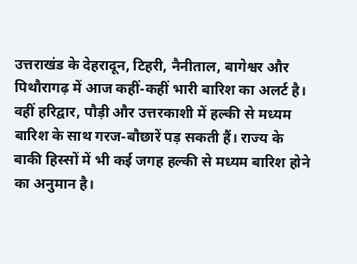उत्तराखंड के देहरादून, टिहरी, नैनीताल, बागेश्वर और पिथौरागढ़ में आज कहीं-कहीं भारी बारिश का अलर्ट है। वहीं हरिद्वार, पौड़ी और उत्तरकाशी में हल्की से मध्यम बारिश के साथ गरज-बौछारें पड़ सकती हैं। राज्य के बाकी हिस्सों में भी कई जगह हल्की से मध्यम बारिश होने का अनुमान है।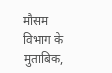मौसम विभाग के मुताबिक,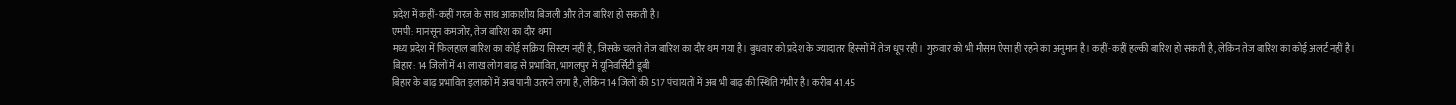प्रदेश में कहीं-कहीं गरज के साथ आकाशीय बिजली और तेज बारिश हो सकती है।
एमपी: मानसून कमजोर, तेज बारिश का दौर थमा
मध्य प्रदेश में फिलहाल बारिश का कोई सक्रिय सिस्टम नहीं है, जिसके चलते तेज बारिश का दौर थम गया है। बुधवार को प्रदेश के ज्यादातर हिस्सों में तेज धूप रही। गुरुवार को भी मौसम ऐसा ही रहने का अनुमान है। कहीं-कहीं हल्की बारिश हो सकती है, लेकिन तेज बारिश का कोई अलर्ट नहीं है।
बिहार: 14 जिलों में 41 लाख लोग बाढ़ से प्रभावित, भागलपुर में यूनिवर्सिटी डूबी
बिहार के बाढ़ प्रभावित इलाकों में अब पानी उतरने लगा है, लेकिन 14 जिलों की 517 पंचायतों में अब भी बाढ़ की स्थिति गंभीर है। करीब 41.45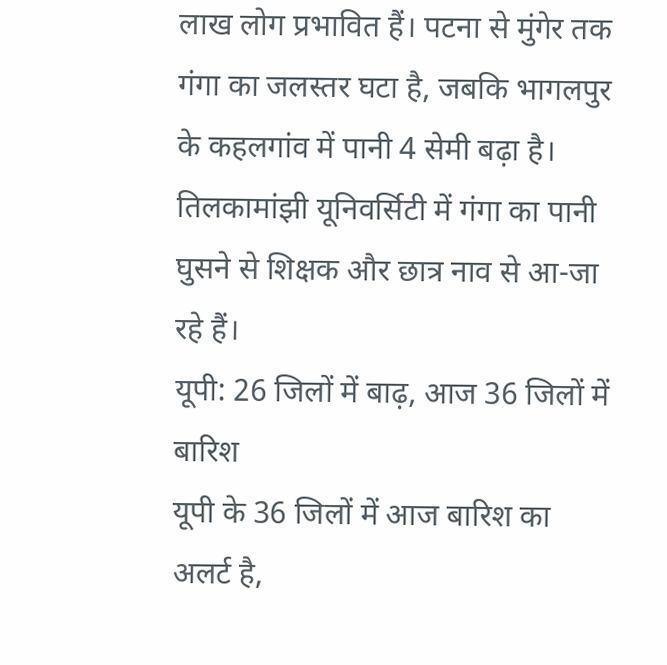लाख लोग प्रभावित हैं। पटना से मुंगेर तक गंगा का जलस्तर घटा है, जबकि भागलपुर के कहलगांव में पानी 4 सेमी बढ़ा है। तिलकामांझी यूनिवर्सिटी में गंगा का पानी घुसने से शिक्षक और छात्र नाव से आ-जा रहे हैं।
यूपी: 26 जिलों में बाढ़, आज 36 जिलों में बारिश
यूपी के 36 जिलों में आज बारिश का अलर्ट है,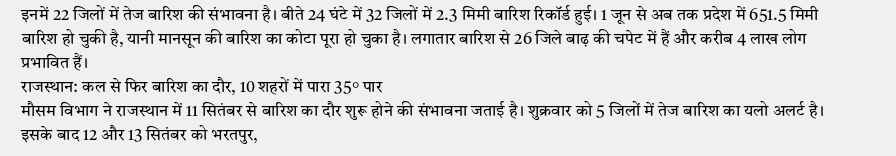इनमें 22 जिलों में तेज बारिश की संभावना है। बीते 24 घंटे में 32 जिलों में 2.3 मिमी बारिश रिकॉर्ड हुई। 1 जून से अब तक प्रदेश में 651.5 मिमी बारिश हो चुकी है, यानी मानसून की बारिश का कोटा पूरा हो चुका है। लगातार बारिश से 26 जिले बाढ़ की चपेट में हैं और करीब 4 लाख लोग प्रभावित हैं।
राजस्थान: कल से फिर बारिश का दौर, 10 शहरों में पारा 35° पार
मौसम विभाग ने राजस्थान में 11 सितंबर से बारिश का दौर शुरू होने की संभावना जताई है। शुक्रवार को 5 जिलों में तेज बारिश का यलो अलर्ट है। इसके बाद 12 और 13 सितंबर को भरतपुर,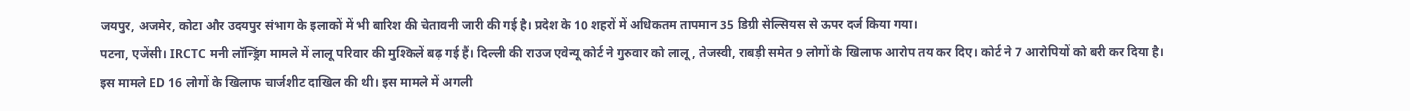जयपुर, अजमेर, कोटा और उदयपुर संभाग के इलाकों में भी बारिश की चेतावनी जारी की गई है। प्रदेश के 10 शहरों में अधिकतम तापमान 35 डिग्री सेल्सियस से ऊपर दर्ज किया गया।
पटना, एजेंसी। IRCTC मनी लॉन्ड्रिंग मामले में लालू परिवार की मुश्किलें बढ़ गई हैं। दिल्ली की राउज एवेन्यू कोर्ट ने गुरुवार को लालू, तेजस्वी, राबड़ी समेत 9 लोगों के खिलाफ आरोप तय कर दिए। कोर्ट ने 7 आरोपियों को बरी कर दिया है।
इस मामले ED 16 लोगों के खिलाफ चार्जशीट दाखिल की थी। इस मामले में अगली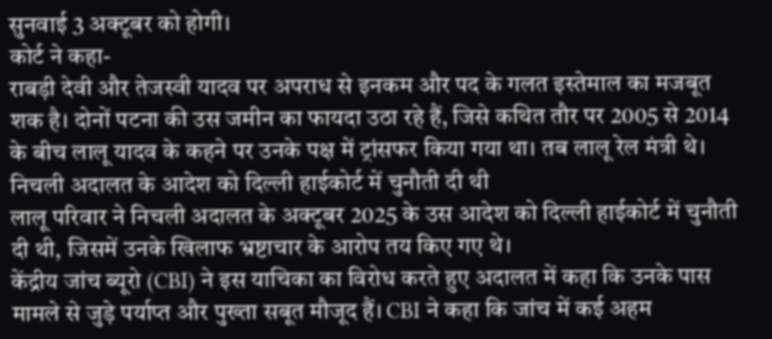सुनवाई 3 अक्टूबर को होगी।
कोर्ट ने कहा-
राबड़ी देवी और तेजस्वी यादव पर अपराध से इनकम और पद के गलत इस्तेमाल का मजबूत शक है। दोनों पटना की उस जमीन का फायदा उठा रहे हैं, जिसे कथित तौर पर 2005 से 2014 के बीच लालू यादव के कहने पर उनके पक्ष में ट्रांसफर किया गया था। तब लालू रेल मंत्री थे।
निचली अदालत के आदेश को दिल्ली हाईकोर्ट में चुनौती दी थी
लालू परिवार ने निचली अदालत के अक्टूबर 2025 के उस आदेश को दिल्ली हाईकोर्ट में चुनौती दी थी, जिसमें उनके खिलाफ भ्रष्टाचार के आरोप तय किए गए थे।
केंद्रीय जांच ब्यूरो (CBI) ने इस याचिका का विरोध करते हुए अदालत में कहा कि उनके पास मामले से जुड़े पर्याप्त और पुख्ता सबूत मौजूद हैं। CBI ने कहा कि जांच में कई अहम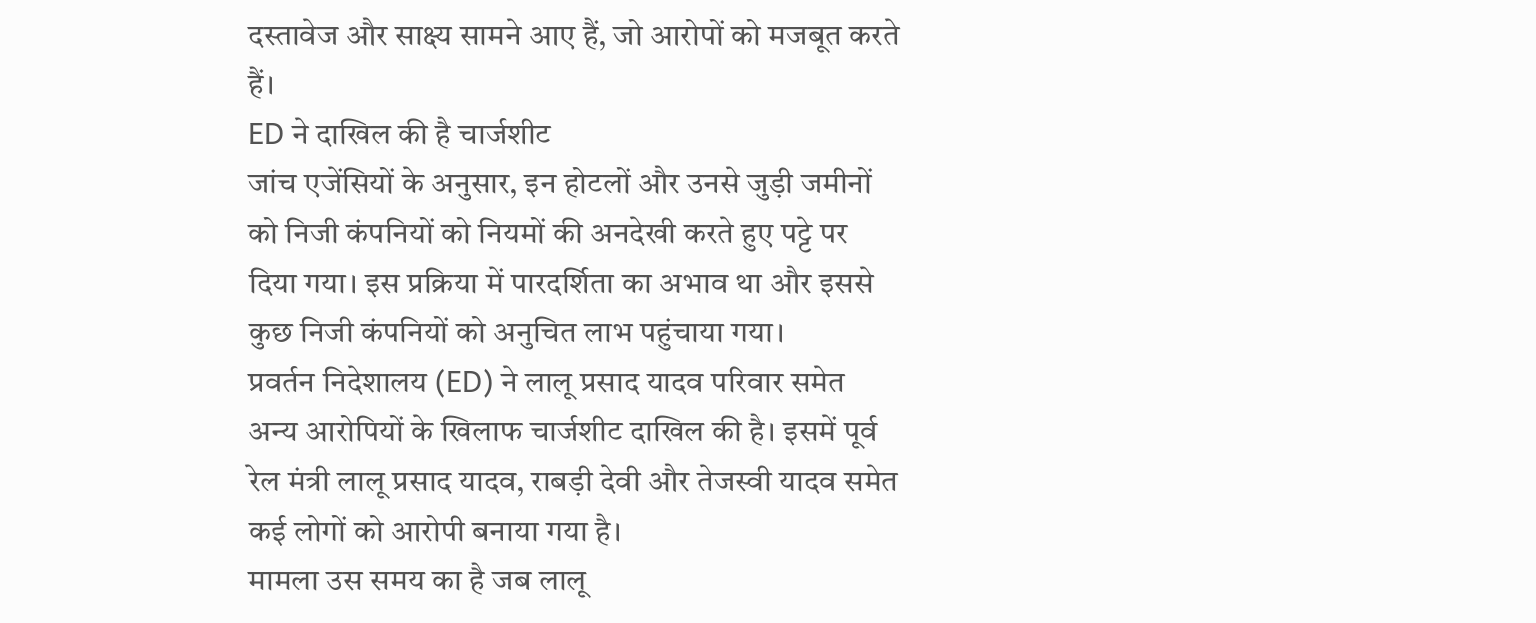दस्तावेज और साक्ष्य सामने आए हैं, जो आरोपों को मजबूत करते हैं।
ED ने दाखिल की है चार्जशीट
जांच एजेंसियों के अनुसार, इन होटलों और उनसे जुड़ी जमीनों को निजी कंपनियों को नियमों की अनदेखी करते हुए पट्टे पर दिया गया। इस प्रक्रिया में पारदर्शिता का अभाव था और इससे कुछ निजी कंपनियों को अनुचित लाभ पहुंचाया गया।
प्रवर्तन निदेशालय (ED) ने लालू प्रसाद यादव परिवार समेत अन्य आरोपियों के खिलाफ चार्जशीट दाखिल की है। इसमें पूर्व रेल मंत्री लालू प्रसाद यादव, राबड़ी देवी और तेजस्वी यादव समेत कई लोगों को आरोपी बनाया गया है।
मामला उस समय का है जब लालू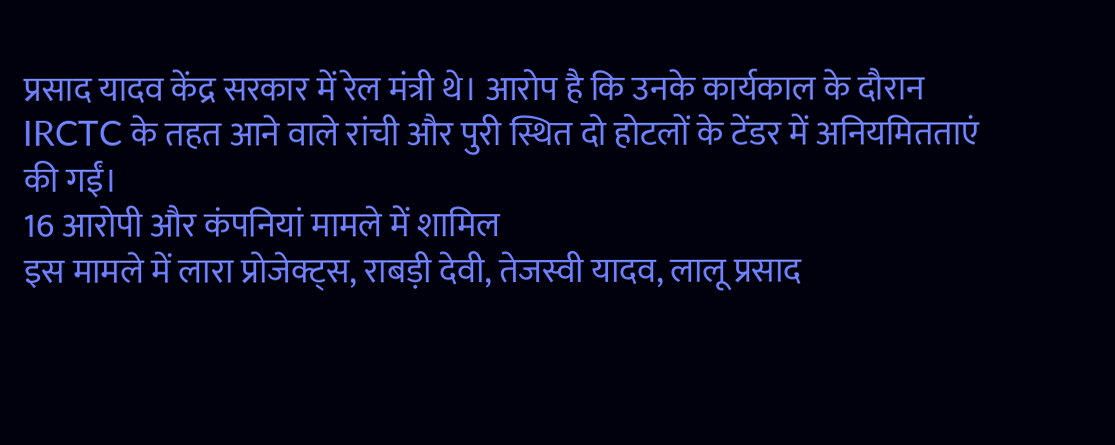प्रसाद यादव केंद्र सरकार में रेल मंत्री थे। आरोप है कि उनके कार्यकाल के दौरान IRCTC के तहत आने वाले रांची और पुरी स्थित दो होटलों के टेंडर में अनियमितताएं की गईं।
16 आरोपी और कंपनियां मामले में शामिल
इस मामले में लारा प्रोजेक्ट्स, राबड़ी देवी, तेजस्वी यादव, लालू प्रसाद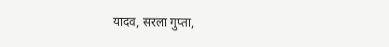यादव, सरला गुप्ता,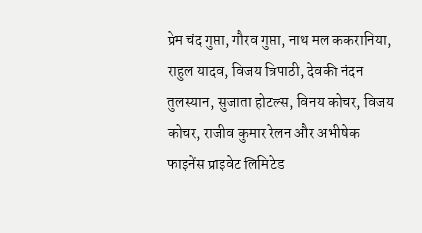प्रेम चंद गुप्ता, गौरव गुप्ता, नाथ मल ककरानिया, राहुल यादव, विजय त्रिपाठी, देवकी नंदन तुलस्यान, सुजाता होटल्स, विनय कोचर, विजय कोचर, राजीव कुमार रेलन और अभीषेक फाइनेंस प्राइवेट लिमिटेड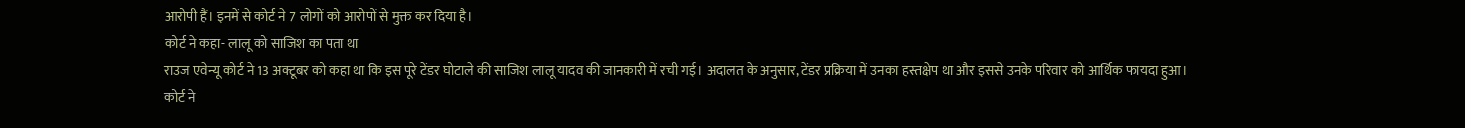आरोपी हैं। इनमें से कोर्ट ने 7 लोगों को आरोपों से मुक्त कर दिया है।
कोर्ट ने कहा- लालू को साजिश का पता था
राउज एवेन्यू कोर्ट ने 13 अक्टूबर को कहा था कि इस पूरे टेंडर घोटाले की साजिश लालू यादव की जानकारी में रची गई। अदालत के अनुसार, टेंडर प्रक्रिया में उनका हस्तक्षेप था और इससे उनके परिवार को आर्थिक फायदा हुआ।
कोर्ट ने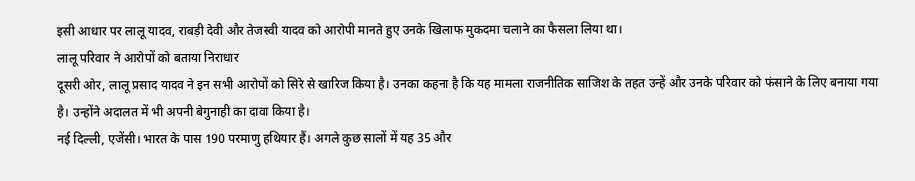इसी आधार पर लालू यादव, राबड़ी देवी और तेजस्वी यादव को आरोपी मानते हुए उनके खिलाफ मुकदमा चलाने का फैसला लिया था।
लालू परिवार ने आरोपों को बताया निराधार
दूसरी ओर, लालू प्रसाद यादव ने इन सभी आरोपों को सिरे से खारिज किया है। उनका कहना है कि यह मामला राजनीतिक साजिश के तहत उन्हें और उनके परिवार को फंसाने के लिए बनाया गया है। उन्होंने अदालत में भी अपनी बेगुनाही का दावा किया है।
नई दिल्ली, एजेंसी। भारत के पास 190 परमाणु हथियार हैं। अगले कुछ सालों में यह 35 और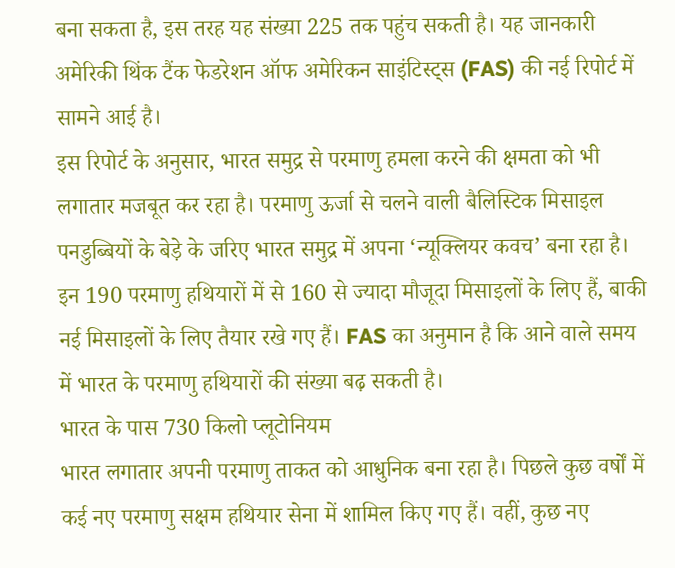बना सकता है, इस तरह यह संख्या 225 तक पहुंच सकती है। यह जानकारी अमेरिकी थिंक टैंक फेडरेशन ऑफ अमेरिकन साइंटिस्ट्स (FAS) की नई रिपोर्ट में सामने आई है।
इस रिपोर्ट के अनुसार, भारत समुद्र से परमाणु हमला करने की क्षमता को भी लगातार मजबूत कर रहा है। परमाणु ऊर्जा से चलने वाली बैलिस्टिक मिसाइल पनडुब्बियों के बेड़े के जरिए भारत समुद्र में अपना ‘न्यूक्लियर कवच’ बना रहा है।
इन 190 परमाणु हथियारों में से 160 से ज्यादा मौजूदा मिसाइलों के लिए हैं, बाकी नई मिसाइलों के लिए तैयार रखे गए हैं। FAS का अनुमान है कि आने वाले समय में भारत के परमाणु हथियारों की संख्या बढ़ सकती है।
भारत के पास 730 किलो प्लूटोनियम
भारत लगातार अपनी परमाणु ताकत को आधुनिक बना रहा है। पिछले कुछ वर्षों में कई नए परमाणु सक्षम हथियार सेना में शामिल किए गए हैं। वहीं, कुछ नए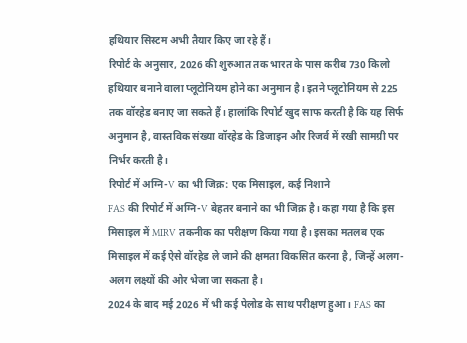हथियार सिस्टम अभी तैयार किए जा रहे हैं।
रिपोर्ट के अनुसार, 2026 की शुरुआत तक भारत के पास करीब 730 किलो हथियार बनाने वाला प्लूटोनियम होने का अनुमान है। इतने प्लूटोनियम से 225 तक वॉरहेड बनाए जा सकते हैं। हालांकि रिपोर्ट खुद साफ करती है कि यह सिर्फ अनुमान है, वास्तविक संख्या वॉरहेड के डिजाइन और रिजर्व में रखी सामग्री पर निर्भर करती है।
रिपोर्ट में अग्नि-V का भी जिक्र: एक मिसाइल, कई निशाने
FAS की रिपोर्ट में अग्नि-V बेहतर बनाने का भी जिक्र है। कहा गया है कि इस मिसाइल में MIRV तकनीक का परीक्षण किया गया है। इसका मतलब एक मिसाइल में कई ऐसे वॉरहेड ले जाने की क्षमता विकसित करना है, जिन्हें अलग-अलग लक्ष्यों की ओर भेजा जा सकता है।
2024 के बाद मई 2026 में भी कई पेलोड के साथ परीक्षण हुआ। FAS का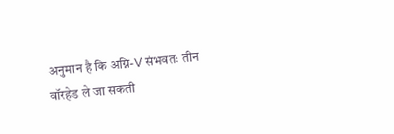अनुमान है कि अग्नि-V संभवतः तीन वॉरहेड ले जा सकती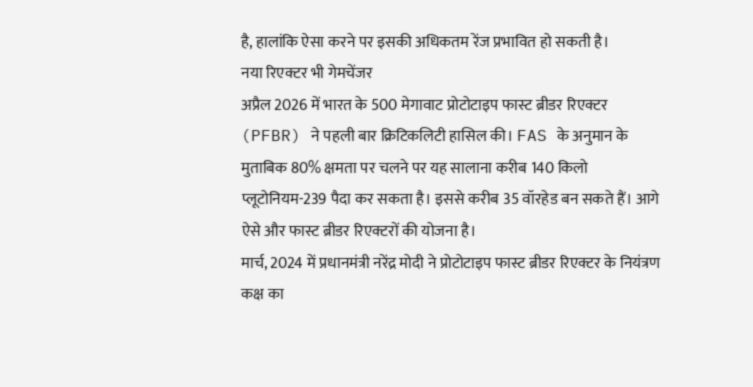है, हालांकि ऐसा करने पर इसकी अधिकतम रेंज प्रभावित हो सकती है।
नया रिएक्टर भी गेमचेंजर
अप्रैल 2026 में भारत के 500 मेगावाट प्रोटोटाइप फास्ट ब्रीडर रिएक्टर (PFBR) ने पहली बार क्रिटिकलिटी हासिल की। FAS के अनुमान के मुताबिक 80% क्षमता पर चलने पर यह सालाना करीब 140 किलो प्लूटोनियम-239 पैदा कर सकता है। इससे करीब 35 वॉरहेड बन सकते हैं। आगे ऐसे और फास्ट ब्रीडर रिएक्टरों की योजना है।
मार्च, 2024 में प्रधानमंत्री नरेंद्र मोदी ने प्रोटोटाइप फास्ट ब्रीडर रिएक्टर के नियंत्रण कक्ष का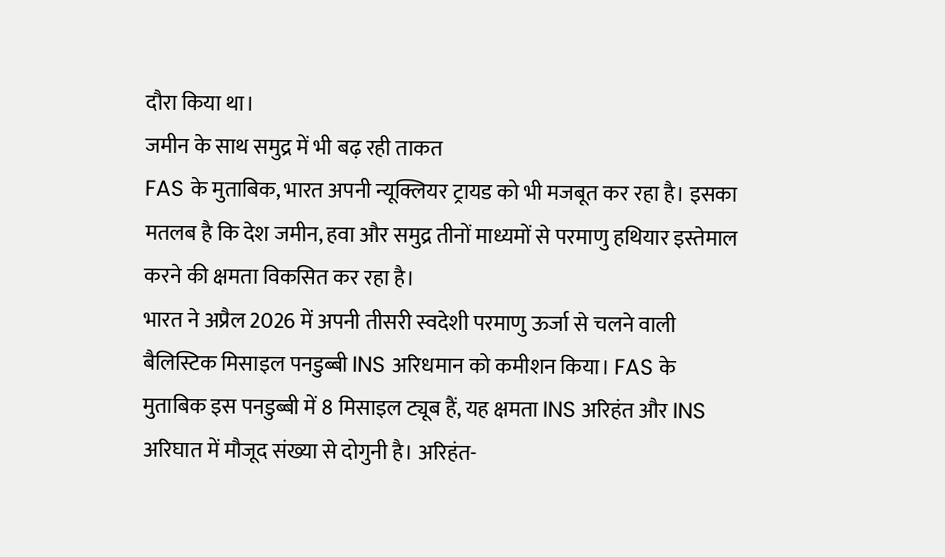दौरा किया था।
जमीन के साथ समुद्र में भी बढ़ रही ताकत
FAS के मुताबिक, भारत अपनी न्यूक्लियर ट्रायड को भी मजबूत कर रहा है। इसका मतलब है कि देश जमीन, हवा और समुद्र तीनों माध्यमों से परमाणु हथियार इस्तेमाल करने की क्षमता विकसित कर रहा है।
भारत ने अप्रैल 2026 में अपनी तीसरी स्वदेशी परमाणु ऊर्जा से चलने वाली बैलिस्टिक मिसाइल पनडुब्बी INS अरिधमान को कमीशन किया। FAS के मुताबिक इस पनडुब्बी में 8 मिसाइल ट्यूब हैं, यह क्षमता INS अरिहंत और INS अरिघात में मौजूद संख्या से दोगुनी है। अरिहंत-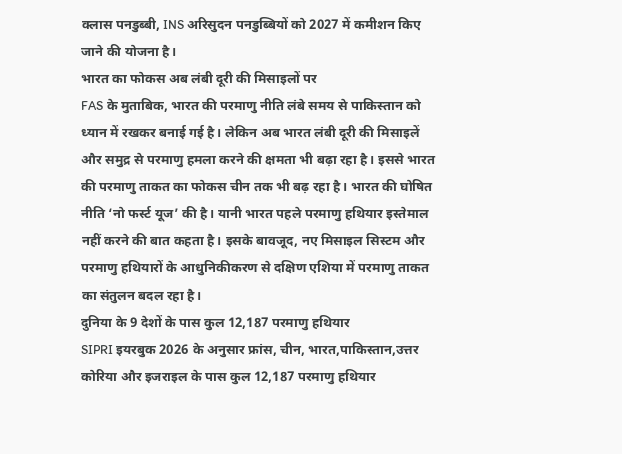क्लास पनडुब्बी, INS अरिसुदन पनडुब्बियों को 2027 में कमीशन किए जाने की योजना है।
भारत का फोकस अब लंबी दूरी की मिसाइलों पर
FAS के मुताबिक, भारत की परमाणु नीति लंबे समय से पाकिस्तान को ध्यान में रखकर बनाई गई है। लेकिन अब भारत लंबी दूरी की मिसाइलें और समुद्र से परमाणु हमला करने की क्षमता भी बढ़ा रहा है। इससे भारत की परमाणु ताकत का फोकस चीन तक भी बढ़ रहा है। भारत की घोषित नीति ‘नो फर्स्ट यूज’ की है। यानी भारत पहले परमाणु हथियार इस्तेमाल नहीं करने की बात कहता है। इसके बावजूद, नए मिसाइल सिस्टम और परमाणु हथियारों के आधुनिकीकरण से दक्षिण एशिया में परमाणु ताकत का संतुलन बदल रहा है।
दुनिया के 9 देशों के पास कुल 12,187 परमाणु हथियार
SIPRI इयरबुक 2026 के अनुसार फ्रांस, चीन, भारत,पाकिस्तान,उत्तर कोरिया और इजराइल के पास कुल 12,187 परमाणु हथियार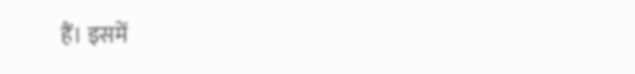हैं। इसमें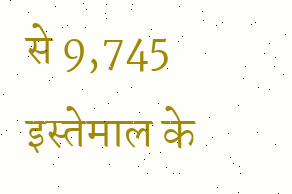से 9,745 इस्तेमाल के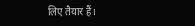लिए तैयार हैं।